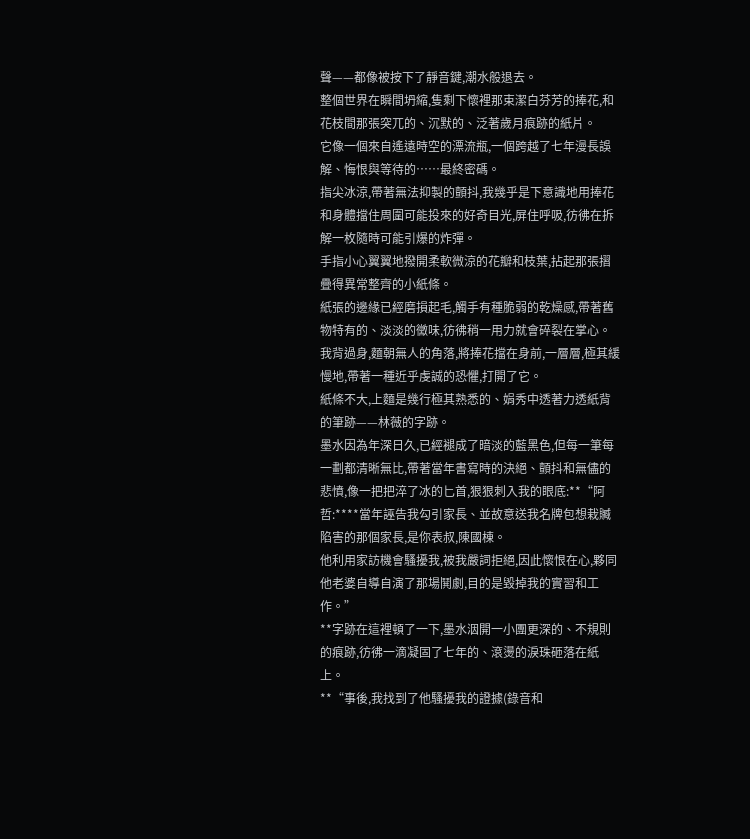聲——都像被按下了靜音鍵,潮水般退去。
整個世界在瞬間坍縮,隻剩下懷裡那束潔白芬芳的捧花,和花枝間那張突兀的、沉默的、泛著歲月痕跡的紙片。
它像一個來自遙遠時空的漂流瓶,一個跨越了七年漫長誤解、悔恨與等待的……最終密碼。
指尖冰涼,帶著無法抑製的顫抖,我幾乎是下意識地用捧花和身體擋住周圍可能投來的好奇目光,屏住呼吸,彷彿在拆解一枚隨時可能引爆的炸彈。
手指小心翼翼地撥開柔軟微涼的花瓣和枝葉,拈起那張摺疊得異常整齊的小紙條。
紙張的邊緣已經磨損起毛,觸手有種脆弱的乾燥感,帶著舊物特有的、淡淡的黴味,彷彿稍一用力就會碎裂在掌心。
我背過身,麵朝無人的角落,將捧花擋在身前,一層層,極其緩慢地,帶著一種近乎虔誠的恐懼,打開了它。
紙條不大,上麵是幾行極其熟悉的、娟秀中透著力透紙背的筆跡——林薇的字跡。
墨水因為年深日久,已經褪成了暗淡的藍黑色,但每一筆每一劃都清晰無比,帶著當年書寫時的決絕、顫抖和無儘的悲憤,像一把把淬了冰的匕首,狠狠刺入我的眼底:**“阿哲:****當年誣告我勾引家長、並故意送我名牌包想栽贓陷害的那個家長,是你表叔,陳國棟。
他利用家訪機會騷擾我,被我嚴詞拒絕,因此懷恨在心,夥同他老婆自導自演了那場鬨劇,目的是毀掉我的實習和工作。”
**字跡在這裡頓了一下,墨水洇開一小團更深的、不規則的痕跡,彷彿一滴凝固了七年的、滾燙的淚珠砸落在紙上。
**“事後,我找到了他騷擾我的證據(錄音和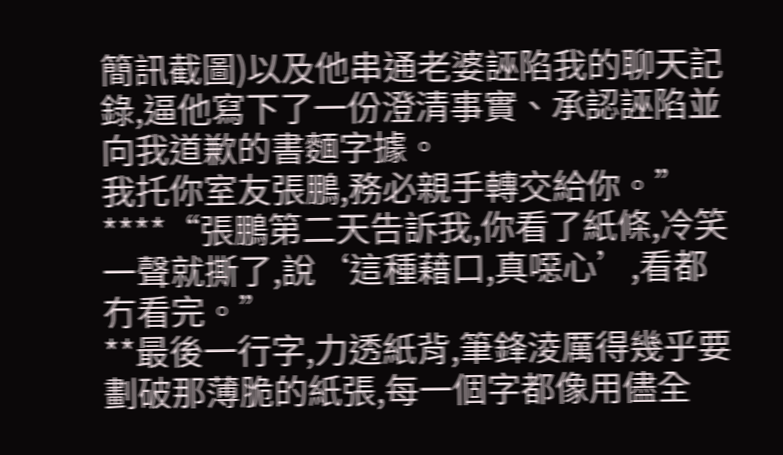簡訊截圖)以及他串通老婆誣陷我的聊天記錄,逼他寫下了一份澄清事實、承認誣陷並向我道歉的書麵字據。
我托你室友張鵬,務必親手轉交給你。”
****“張鵬第二天告訴我,你看了紙條,冷笑一聲就撕了,說‘這種藉口,真噁心’,看都冇看完。”
**最後一行字,力透紙背,筆鋒淩厲得幾乎要劃破那薄脆的紙張,每一個字都像用儘全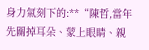身力氣刻下的:**“陳哲,當年先關掉耳朵、蒙上眼睛、親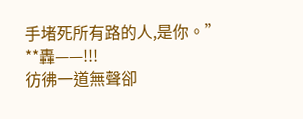手堵死所有路的人,是你。”
**轟——!!!
彷彿一道無聲卻